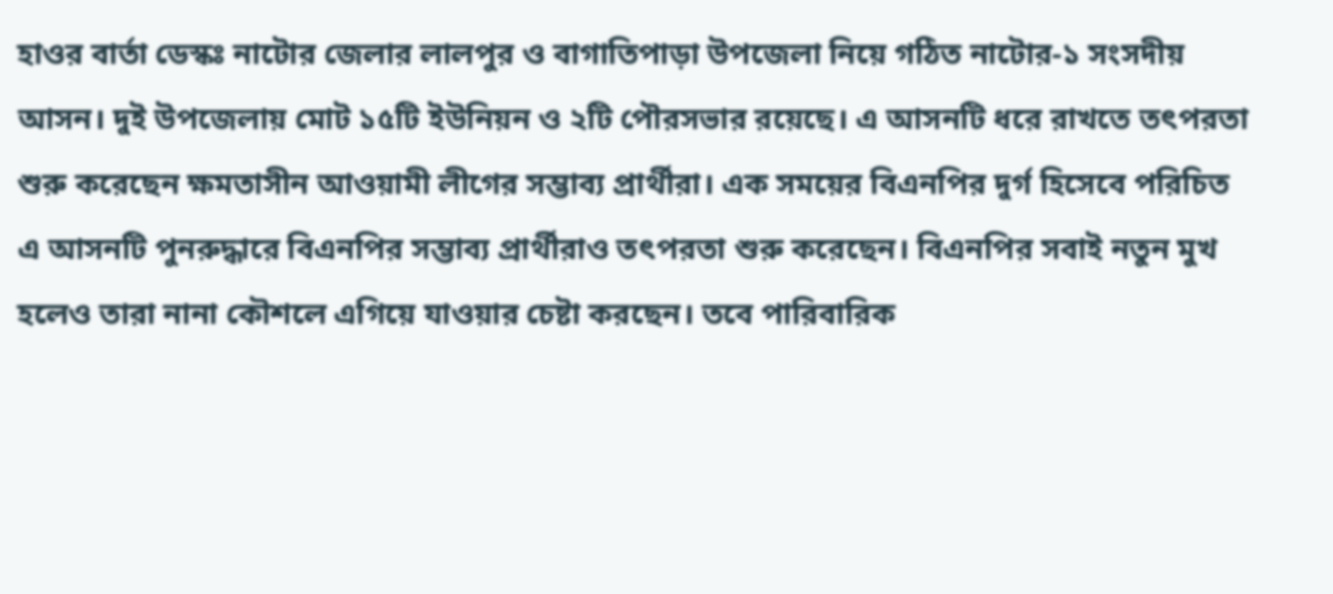হাওর বার্তা ডেস্কঃ নাটোর জেলার লালপুর ও বাগাতিপাড়া উপজেলা নিয়ে গঠিত নাটোর-১ সংসদীয় আসন। দুই উপজেলায় মোট ১৫টি ইউনিয়ন ও ২টি পৌরসভার রয়েছে। এ আসনটি ধরে রাখতে তৎপরতা শুরু করেছেন ক্ষমতাসীন আওয়ামী লীগের সম্ভাব্য প্রার্থীরা। এক সময়ের বিএনপির দুর্গ হিসেবে পরিচিত এ আসনটি পুনরুদ্ধারে বিএনপির সম্ভাব্য প্রার্থীরাও তৎপরতা শুরু করেছেন। বিএনপির সবাই নতুন মুখ হলেও তারা নানা কৌশলে এগিয়ে যাওয়ার চেষ্টা করছেন। তবে পারিবারিক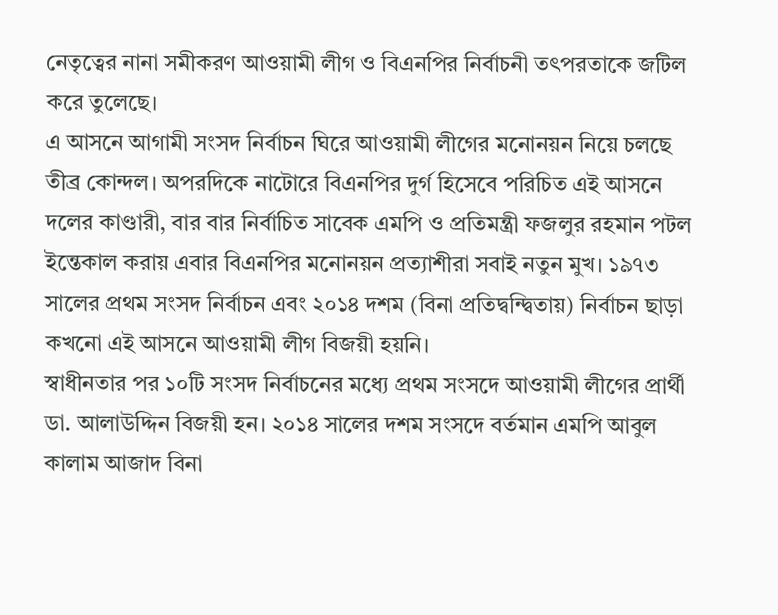নেতৃত্বের নানা সমীকরণ আওয়ামী লীগ ও বিএনপির নির্বাচনী তৎপরতাকে জটিল করে তুলেছে।
এ আসনে আগামী সংসদ নির্বাচন ঘিরে আওয়ামী লীগের মনোনয়ন নিয়ে চলছে তীব্র কোন্দল। অপরদিকে নাটোরে বিএনপির দুর্গ হিসেবে পরিচিত এই আসনে দলের কাণ্ডারী, বার বার নির্বাচিত সাবেক এমপি ও প্রতিমন্ত্রী ফজলুর রহমান পটল ইন্তেকাল করায় এবার বিএনপির মনোনয়ন প্রত্যাশীরা সবাই নতুন মুখ। ১৯৭৩ সালের প্রথম সংসদ নির্বাচন এবং ২০১৪ দশম (বিনা প্রতিদ্বন্দ্বিতায়) নির্বাচন ছাড়া কখনো এই আসনে আওয়ামী লীগ বিজয়ী হয়নি।
স্বাধীনতার পর ১০টি সংসদ নির্বাচনের মধ্যে প্রথম সংসদে আওয়ামী লীগের প্রার্থী ডা. আলাউদ্দিন বিজয়ী হন। ২০১৪ সালের দশম সংসদে বর্তমান এমপি আবুল কালাম আজাদ বিনা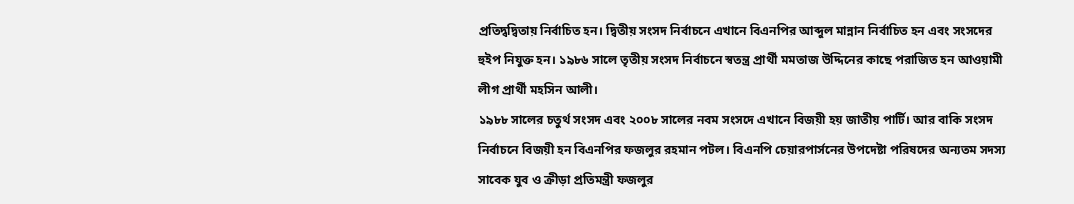প্রতিদ্বদ্বিতায় নির্বাচিত হন। দ্বিতীয় সংসদ নির্বাচনে এখানে বিএনপির আব্দুল মান্নান নির্বাচিত হন এবং সংসদের হুইপ নিযুক্ত হন। ১৯৮৬ সালে তৃতীয় সংসদ নির্বাচনে স্বতন্ত্র প্রার্থী মমতাজ উদ্দিনের কাছে পরাজিত হন আওয়ামী লীগ প্রার্থী মহসিন আলী।
১৯৮৮ সালের চতুর্থ সংসদ এবং ২০০৮ সালের নবম সংসদে এখানে বিজয়ী হয় জাতীয় পার্টি। আর বাকি সংসদ নির্বাচনে বিজয়ী হন বিএনপির ফজলুর রহমান পটল। বিএনপি চেয়ারপার্সনের উপদেষ্টা পরিষদের অন্যতম সদস্য সাবেক যুব ও ক্রীড়া প্রতিমন্ত্রী ফজলুর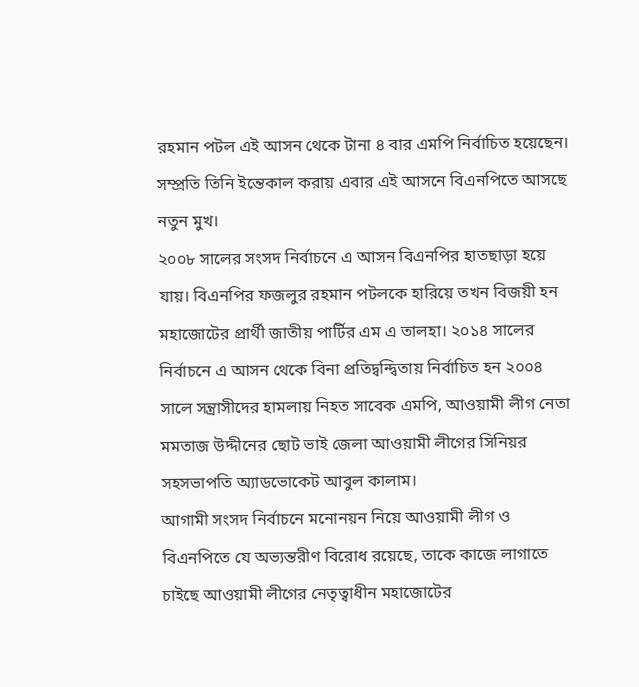রহমান পটল এই আসন থেকে টানা ৪ বার এমপি নির্বাচিত হয়েছেন। সম্প্রতি তিনি ইন্তেকাল করায় এবার এই আসনে বিএনপিতে আসছে নতুন মুখ।
২০০৮ সালের সংসদ নির্বাচনে এ আসন বিএনপির হাতছাড়া হয়ে যায়। বিএনপির ফজলুর রহমান পটলকে হারিয়ে তখন বিজয়ী হন মহাজোটের প্রার্থী জাতীয় পার্টির এম এ তালহা। ২০১৪ সালের নির্বাচনে এ আসন থেকে বিনা প্রতিদ্বন্দ্বিতায় নির্বাচিত হন ২০০৪ সালে সন্ত্রাসীদের হামলায় নিহত সাবেক এমপি, আওয়ামী লীগ নেতা মমতাজ উদ্দীনের ছোট ভাই জেলা আওয়ামী লীগের সিনিয়র সহসভাপতি অ্যাডভোকেট আবুল কালাম।
আগামী সংসদ নির্বাচনে মনোনয়ন নিয়ে আওয়ামী লীগ ও বিএনপিতে যে অভ্যন্তরীণ বিরোধ রয়েছে, তাকে কাজে লাগাতে চাইছে আওয়ামী লীগের নেতৃত্বাধীন মহাজোটের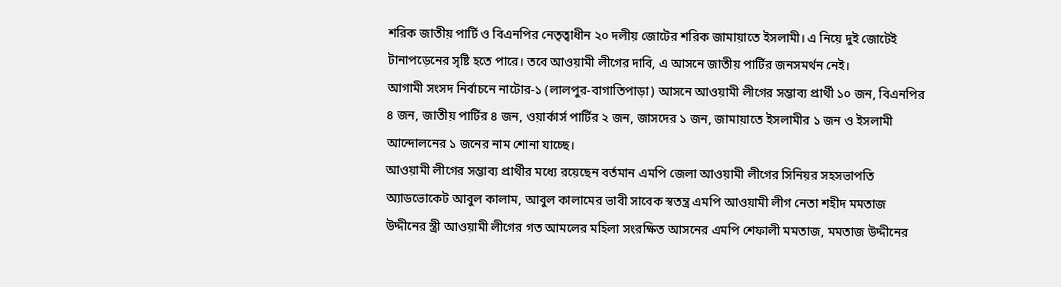শরিক জাতীয় পার্টি ও বিএনপির নেতৃত্বাধীন ২০ দলীয় জোটের শরিক জামায়াতে ইসলামী। এ নিয়ে দুই জোটেই টানাপড়েনের সৃষ্টি হতে পারে। তবে আওয়ামী লীগের দাবি, এ আসনে জাতীয় পার্টির জনসমর্থন নেই।
আগামী সংসদ নির্বাচনে নাটোর-১ (লালপুর-বাগাতিপাড়া) আসনে আওয়ামী লীগের সম্ভাব্য প্রার্থী ১০ জন, বিএনপির ৪ জন, জাতীয় পার্টির ৪ জন, ওয়ার্কার্স পার্টির ২ জন, জাসদের ১ জন, জামায়াতে ইসলামীর ১ জন ও ইসলামী আন্দোলনের ১ জনের নাম শোনা যাচ্ছে।
আওয়ামী লীগের সম্ভাব্য প্রার্থীর মধ্যে রয়েছেন বর্তমান এমপি জেলা আওয়ামী লীগের সিনিয়র সহসভাপতি অ্যাডভোকেট আবুল কালাম, আবুল কালামের ভাবী সাবেক স্বতন্ত্র এমপি আওয়ামী লীগ নেতা শহীদ মমতাজ উদ্দীনের স্ত্রী আওয়ামী লীগের গত আমলের মহিলা সংরক্ষিত আসনের এমপি শেফালী মমতাজ, মমতাজ উদ্দীনের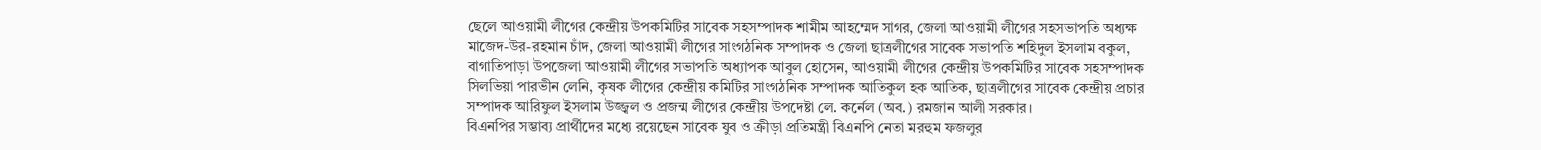ছেলে আওয়ামী লীগের কেন্দ্রীয় উপকমিটির সাবেক সহসম্পাদক শামীম আহম্মেদ সাগর, জেলা আওয়ামী লীগের সহসভাপতি অধ্যক্ষ মাজেদ-উর-রহমান চাঁদ, জেলা আওয়ামী লীগের সাংগঠনিক সম্পাদক ও জেলা ছাত্রলীগের সাবেক সভাপতি শহিদুল ইসলাম বকুল, বাগাতিপাড়া উপজেলা আওয়ামী লীগের সভাপতি অধ্যাপক আবুল হোসেন, আওয়ামী লীগের কেন্দ্রীয় উপকমিটির সাবেক সহসম্পাদক সিলভিয়া পারভীন লেনি, কৃষক লীগের কেন্দ্রীয় কমিটির সাংগঠনিক সম্পাদক আতিকুল হক আতিক, ছাত্রলীগের সাবেক কেন্দ্রীয় প্রচার সম্পাদক আরিফুল ইসলাম উজ্জ্বল ও প্রজন্ম লীগের কেন্দ্রীয় উপদেষ্টা লে. কর্নেল (অব.) রমজান আলী সরকার।
বিএনপির সম্ভাব্য প্রার্থীদের মধ্যে রয়েছেন সাবেক যুব ও ক্রীড়া প্রতিমন্ত্রী বিএনপি নেতা মরহুম ফজলুর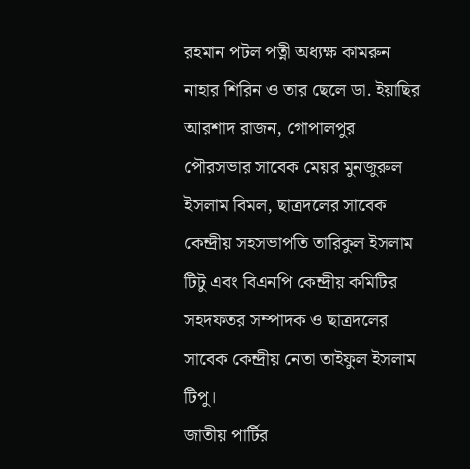রহমান পটল পত্নী অধ্যক্ষ কামরুন নাহার শিরিন ও তার ছেলে ডা. ইয়াছির আরশাদ রাজন, গোপালপুর পৌরসভার সাবেক মেয়র মুনজুরুল ইসলাম বিমল, ছাত্রদলের সাবেক কেন্দ্রীয় সহসভাপতি তারিকুল ইসলাম টিটু এবং বিএনপি কেন্দ্রীয় কমিটির সহদফতর সম্পাদক ও ছাত্রদলের সাবেক কেন্দ্রীয় নেতা তাইফুল ইসলাম টিপু।
জাতীয় পার্টির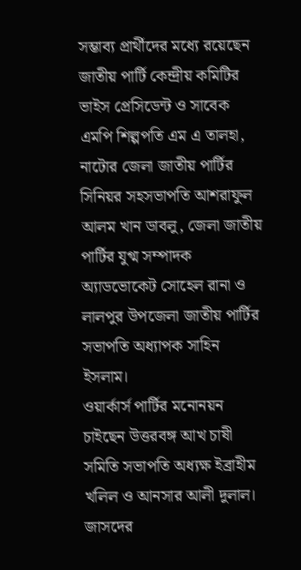সম্ভাব্য প্রার্থীদের মধ্যে রয়েছেন জাতীয় পার্টি কেন্দ্রীয় কমিটির ভাইস প্রেসিডেন্ট ও সাবেক এমপি শিল্পপতি এম এ তালহা, নাটোর জেলা জাতীয় পার্টির সিনিয়র সহসভাপতি আশরাফুল আলম খান ডাবলু, জেলা জাতীয় পার্টির যুগ্ম সম্পাদক অ্যাডভোকেট সোহেল রানা ও লালপুর উপজেলা জাতীয় পার্টির সভাপতি অধ্যাপক সাহিন ইসলাম।
ওয়ার্কার্স পার্টির মনোনয়ন চাইছেন উত্তরবঙ্গ আখ চাষী সমিতি সভাপতি অধ্যক্ষ ইব্রাহীম খলিল ও আনসার আলী দুলাল। জাসদের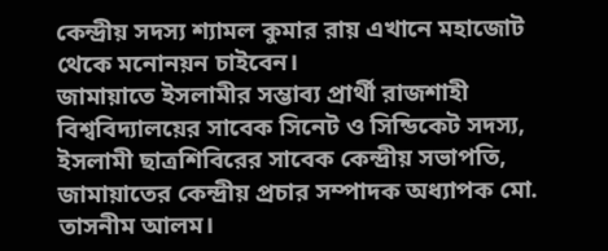কেন্দ্রীয় সদস্য শ্যামল কুমার রায় এখানে মহাজোট থেকে মনোনয়ন চাইবেন।
জামায়াতে ইসলামীর সম্ভাব্য প্রার্থী রাজশাহী বিশ্ববিদ্যালয়ের সাবেক সিনেট ও সিন্ডিকেট সদস্য, ইসলামী ছাত্রশিবিরের সাবেক কেন্দ্রীয় সভাপতি, জামায়াতের কেন্দ্রীয় প্রচার সম্পাদক অধ্যাপক মো. তাসনীম আলম।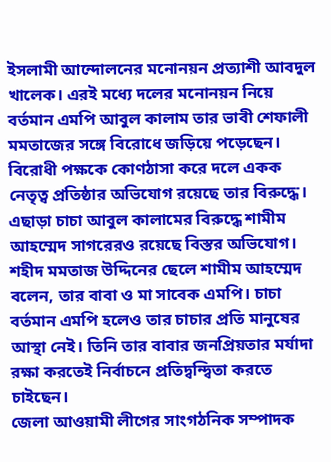ইসলামী আন্দোলনের মনোনয়ন প্রত্যাশী আবদুল খালেক। এরই মধ্যে দলের মনোনয়ন নিয়ে বর্তমান এমপি আবুল কালাম তার ভাবী শেফালী মমতাজের সঙ্গে বিরোধে জড়িয়ে পড়েছেন। বিরোধী পক্ষকে কোণঠাসা করে দলে একক নেতৃত্ব প্রতিষ্ঠার অভিযোগ রয়েছে তার বিরুদ্ধে। এছাড়া চাচা আবুল কালামের বিরুদ্ধে শামীম আহম্মেদ সাগরেরও রয়েছে বিস্তর অভিযোগ।
শহীদ মমতাজ উদ্দিনের ছেলে শামীম আহম্মেদ বলেন, তার বাবা ও মা সাবেক এমপি। চাচা বর্তমান এমপি হলেও তার চাচার প্রতি মানুষের আস্থা নেই। তিনি তার বাবার জনপ্রিয়তার মর্যাদা রক্ষা করতেই নির্বাচনে প্রতিদ্বন্দ্বিতা করতে চাইছেন।
জেলা আওয়ামী লীগের সাংগঠনিক সম্পাদক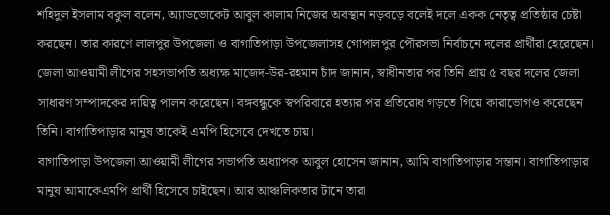শহিদুল ইসলাম বকুল বলেন, অ্যাডভোকেট আবুল কালাম নিজের অবস্থান নড়বড়ে বলেই দলে একক নেতৃত্ব প্রতিষ্ঠার চেষ্টা করছেন। তার কারণে লালপুর উপজেলা ও বাগাতিপাড়া উপজেলাসহ গোপালপুর পৌরসভা নির্বাচনে দলের প্রার্থীরা হেরেছেন।
জেলা আওয়ামী লীগের সহসভাপতি অধ্যক্ষ মাজেদ-উর-রহমান চাঁদ জানান, স্বাধীনতার পর তিনি প্রায় ৫ বছর দলের জেলা সাধারণ সম্পাদকের দায়িত্ব পালন করেছেন। বঙ্গবন্ধুকে স্বপরিবারে হত্যার পর প্রতিরোধ গড়তে গিয়ে কারাভোগও করেছেন তিনি। বাগাতিপাড়ার মানুষ তাকেই এমপি হিসেবে দেখতে চায়।
বাগাতিপাড়া উপজেলা আওয়ামী লীগের সভাপতি অধ্যাপক আবুল হোসেন জানান, আমি বাগাতিপাড়ার সন্তান। বাগাতিপাড়ার মানুষ আমাকেএমপি প্রার্থী হিসেবে চাইছেন। আর আঞ্চলিকতার টানে তারা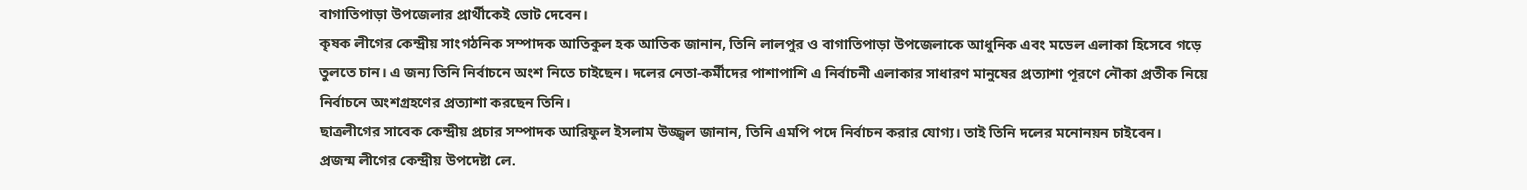বাগাতিপাড়া উপজেলার প্রার্থীকেই ভোট দেবেন।
কৃষক লীগের কেন্দ্রীয় সাংগঠনিক সম্পাদক আতিকুল হক আতিক জানান, তিনি লালপুর ও বাগাতিপাড়া উপজেলাকে আধুনিক এবং মডেল এলাকা হিসেবে গড়ে তুলতে চান। এ জন্য তিনি নির্বাচনে অংশ নিতে চাইছেন। দলের নেতা-কর্মীদের পাশাপাশি এ নির্বাচনী এলাকার সাধারণ মানুষের প্রত্যাশা পূরণে নৌকা প্রতীক নিয়ে নির্বাচনে অংশগ্রহণের প্রত্যাশা করছেন তিনি।
ছাত্রলীগের সাবেক কেন্দ্রীয় প্রচার সম্পাদক আরিফুল ইসলাম উজ্জ্বল জানান, তিনি এমপি পদে নির্বাচন করার যোগ্য। তাই তিনি দলের মনোনয়ন চাইবেন।
প্রজন্ম লীগের কেন্দ্রীয় উপদেষ্টা লে.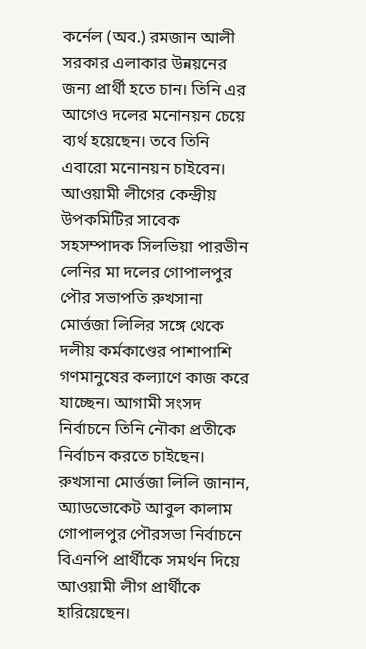কর্নেল (অব.) রমজান আলী সরকার এলাকার উন্নয়নের জন্য প্রার্থী হতে চান। তিনি এর আগেও দলের মনোনয়ন চেয়ে ব্যর্থ হয়েছেন। তবে তিনি এবারো মনোনয়ন চাইবেন। আওয়ামী লীগের কেন্দ্রীয় উপকমিটির সাবেক সহসম্পাদক সিলভিয়া পারভীন লেনির মা দলের গোপালপুর পৌর সভাপতি রুখসানা মোর্ত্তজা লিলির সঙ্গে থেকে দলীয় কর্মকাণ্ডের পাশাপাশি গণমানুষের কল্যাণে কাজ করে যাচ্ছেন। আগামী সংসদ নির্বাচনে তিনি নৌকা প্রতীকে নির্বাচন করতে চাইছেন।
রুখসানা মোর্ত্তজা লিলি জানান, অ্যাডভোকেট আবুল কালাম গোপালপুর পৌরসভা নির্বাচনে বিএনপি প্রার্থীকে সমর্থন দিয়ে আওয়ামী লীগ প্রার্থীকে হারিয়েছেন।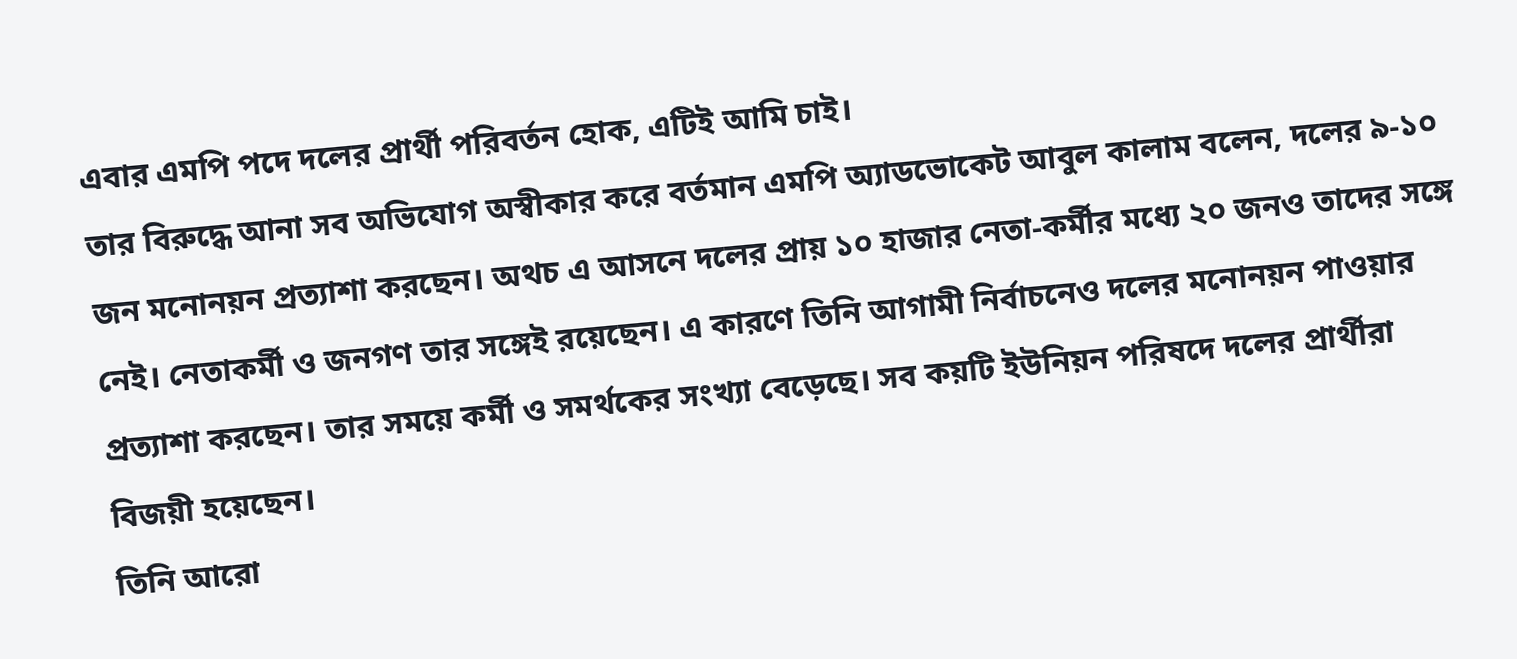এবার এমপি পদে দলের প্রার্থী পরিবর্তন হোক, এটিই আমি চাই।
তার বিরুদ্ধে আনা সব অভিযোগ অস্বীকার করে বর্তমান এমপি অ্যাডভোকেট আবুল কালাম বলেন, দলের ৯-১০ জন মনোনয়ন প্রত্যাশা করছেন। অথচ এ আসনে দলের প্রায় ১০ হাজার নেতা-কর্মীর মধ্যে ২০ জনও তাদের সঙ্গে নেই। নেতাকর্মী ও জনগণ তার সঙ্গেই রয়েছেন। এ কারণে তিনি আগামী নির্বাচনেও দলের মনোনয়ন পাওয়ার প্রত্যাশা করছেন। তার সময়ে কর্মী ও সমর্থকের সংখ্যা বেড়েছে। সব কয়টি ইউনিয়ন পরিষদে দলের প্রার্থীরা বিজয়ী হয়েছেন।
তিনি আরো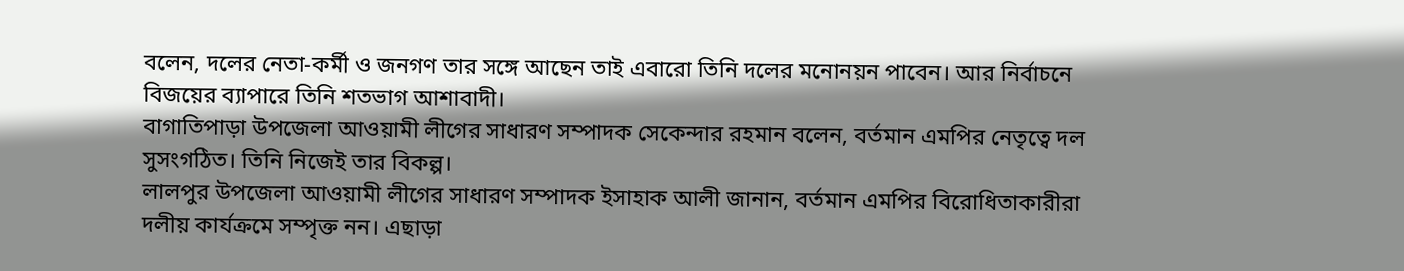বলেন, দলের নেতা-কর্মী ও জনগণ তার সঙ্গে আছেন তাই এবারো তিনি দলের মনোনয়ন পাবেন। আর নির্বাচনে বিজয়ের ব্যাপারে তিনি শতভাগ আশাবাদী।
বাগাতিপাড়া উপজেলা আওয়ামী লীগের সাধারণ সম্পাদক সেকেন্দার রহমান বলেন, বর্তমান এমপির নেতৃত্বে দল সুসংগঠিত। তিনি নিজেই তার বিকল্প।
লালপুর উপজেলা আওয়ামী লীগের সাধারণ সম্পাদক ইসাহাক আলী জানান, বর্তমান এমপির বিরোধিতাকারীরা দলীয় কার্যক্রমে সম্পৃক্ত নন। এছাড়া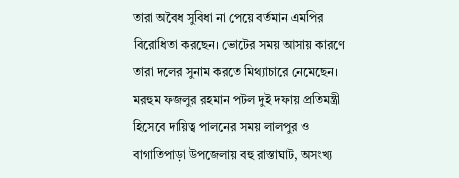তারা অবৈধ সুবিধা না পেয়ে বর্তমান এমপির বিরোধিতা করছেন। ভোটের সময় আসায় কারণে তারা দলের সুনাম করতে মিথ্যাচারে নেমেছেন।
মরহুম ফজলুর রহমান পটল দুই দফায় প্রতিমন্ত্রী হিসেবে দায়িত্ব পালনের সময় লালপুর ও বাগাতিপাড়া উপজেলায় বহু রাস্তাঘাট, অসংখ্য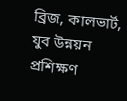ব্রিজ, কালভার্ট, যুব উন্নয়ন প্রশিক্ষণ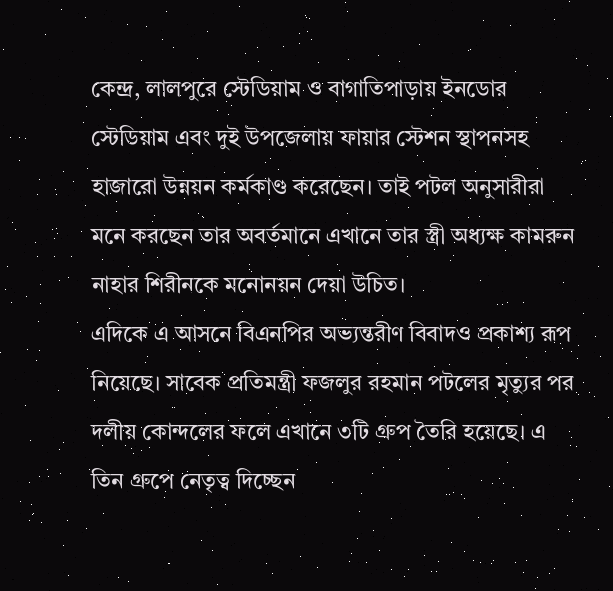কেন্দ্র, লালপুরে স্টেডিয়াম ও বাগাতিপাড়ায় ইনডোর স্টেডিয়াম এবং দুই উপজেলায় ফায়ার স্টেশন স্থাপনসহ হাজারো উন্নয়ন কর্মকাণ্ড করেছেন। তাই পটল অনুসারীরা মনে করছেন তার অবর্তমানে এখানে তার স্ত্রী অধ্যক্ষ কামরুন নাহার শিরীনকে মনোনয়ন দেয়া উচিত।
এদিকে এ আসনে বিএনপির অভ্যন্তরীণ বিবাদও প্রকাশ্য রূপ নিয়েছে। সাবেক প্রতিমন্ত্রী ফজলুর রহমান পটলের মৃত্যুর পর দলীয় কোন্দলের ফলে এখানে ৩টি গ্রুপ তৈরি হয়েছে। এ তিন গ্রুপে নেতৃত্ব দিচ্ছেন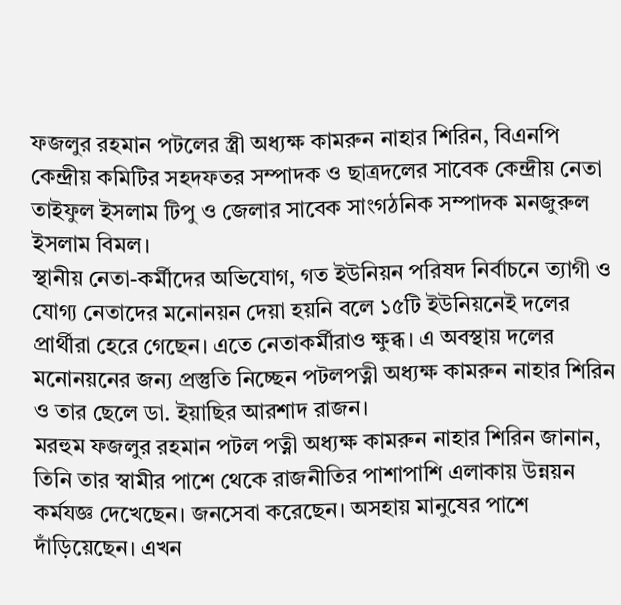ফজলুর রহমান পটলের স্ত্রী অধ্যক্ষ কামরুন নাহার শিরিন, বিএনপি কেন্দ্রীয় কমিটির সহদফতর সম্পাদক ও ছাত্রদলের সাবেক কেন্দ্রীয় নেতা তাইফুল ইসলাম টিপু ও জেলার সাবেক সাংগঠনিক সম্পাদক মনজুরুল ইসলাম বিমল।
স্থানীয় নেতা-কর্মীদের অভিযোগ, গত ইউনিয়ন পরিষদ নির্বাচনে ত্যাগী ও যোগ্য নেতাদের মনোনয়ন দেয়া হয়নি বলে ১৫টি ইউনিয়নেই দলের প্রার্থীরা হেরে গেছেন। এতে নেতাকর্মীরাও ক্ষুব্ধ। এ অবস্থায় দলের মনোনয়নের জন্য প্রস্তুতি নিচ্ছেন পটলপত্নী অধ্যক্ষ কামরুন নাহার শিরিন ও তার ছেলে ডা. ইয়াছির আরশাদ রাজন।
মরহুম ফজলুর রহমান পটল পত্নী অধ্যক্ষ কামরুন নাহার শিরিন জানান, তিনি তার স্বামীর পাশে থেকে রাজনীতির পাশাপাশি এলাকায় উন্নয়ন কর্মযজ্ঞ দেখেছেন। জনসেবা করেছেন। অসহায় মানুষের পাশে দাঁড়িয়েছেন। এখন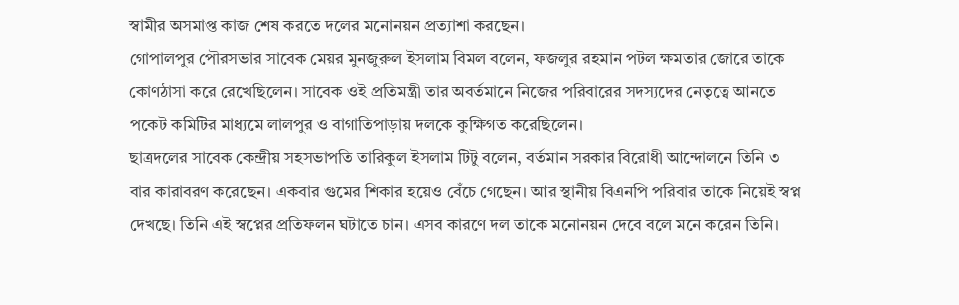স্বামীর অসমাপ্ত কাজ শেষ করতে দলের মনোনয়ন প্রত্যাশা করছেন।
গোপালপুর পৌরসভার সাবেক মেয়র মুনজুরুল ইসলাম বিমল বলেন, ফজলুর রহমান পটল ক্ষমতার জোরে তাকে কোণঠাসা করে রেখেছিলেন। সাবেক ওই প্রতিমন্ত্রী তার অবর্তমানে নিজের পরিবারের সদস্যদের নেতৃত্বে আনতে পকেট কমিটির মাধ্যমে লালপুর ও বাগাতিপাড়ায় দলকে কুক্ষিগত করেছিলেন।
ছাত্রদলের সাবেক কেন্দ্রীয় সহসভাপতি তারিকুল ইসলাম টিটু বলেন, বর্তমান সরকার বিরোধী আন্দোলনে তিনি ৩ বার কারাবরণ করেছেন। একবার গুমের শিকার হয়েও বেঁচে গেছেন। আর স্থানীয় বিএনপি পরিবার তাকে নিয়েই স্বপ্ন দেখছে। তিনি এই স্বপ্নের প্রতিফলন ঘটাতে চান। এসব কারণে দল তাকে মনোনয়ন দেবে বলে মনে করেন তিনি।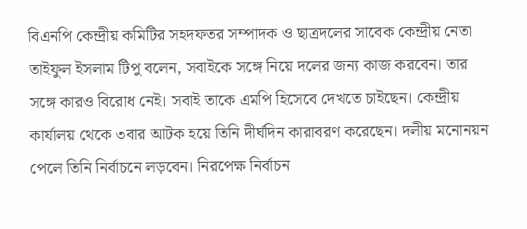বিএনপি কেন্দ্রীয় কমিটির সহদফতর সম্পাদক ও ছাত্রদলের সাবেক কেন্দ্রীয় নেতা তাইফুল ইসলাম টিপু বলেন, সবাইকে সঙ্গে নিয়ে দলের জন্য কাজ করবেন। তার সঙ্গে কারও বিরোধ নেই। সবাই তাকে এমপি হিসেবে দেখতে চাইছেন। কেন্দ্রীয় কার্যালয় থেকে ৩বার আটক হয়ে তিনি দীর্ঘদিন কারাবরণ করেছেন। দলীয় মনোনয়ন পেলে তিনি নির্বাচনে লড়বেন। নিরপেক্ষ নির্বাচন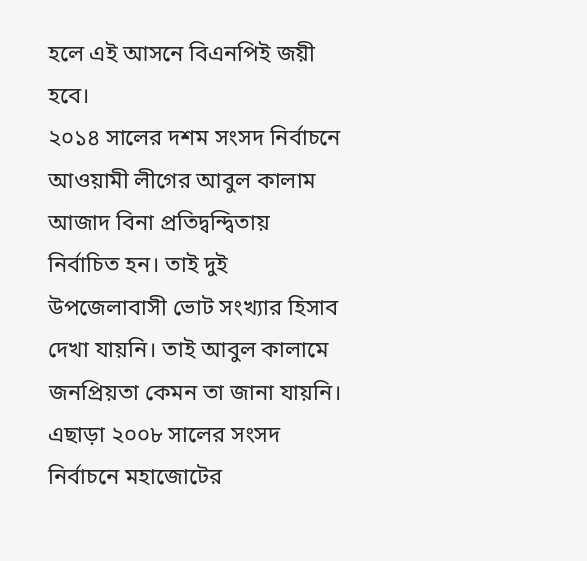হলে এই আসনে বিএনপিই জয়ী হবে।
২০১৪ সালের দশম সংসদ নির্বাচনে আওয়ামী লীগের আবুল কালাম আজাদ বিনা প্রতিদ্বন্দ্বিতায় নির্বাচিত হন। তাই দুই উপজেলাবাসী ভোট সংখ্যার হিসাব দেখা যায়নি। তাই আবুল কালামে জনপ্রিয়তা কেমন তা জানা যায়নি।
এছাড়া ২০০৮ সালের সংসদ নির্বাচনে মহাজোটের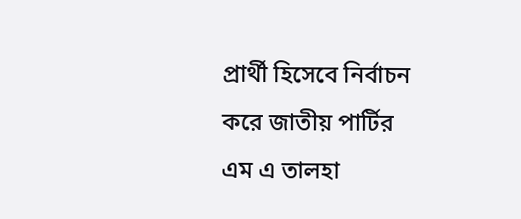প্রার্থী হিসেবে নির্বাচন করে জাতীয় পার্টির এম এ তালহা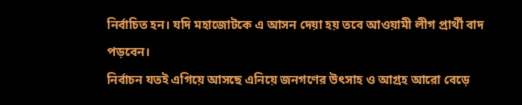নির্বাচিত হন। যদি মহাজোটকে এ আসন দেয়া হয় তবে আওয়ামী লীগ প্রার্থী বাদ পড়বেন।
নির্বাচন যতই এগিয়ে আসছে এনিয়ে জনগণের উৎসাহ ও আগ্রহ আরো বেড়ে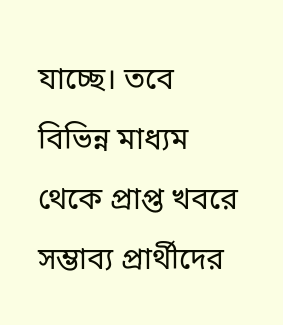যাচ্ছে। তবে বিভিন্ন মাধ্যম থেকে প্রাপ্ত খবরে সম্ভাব্য প্রার্থীদের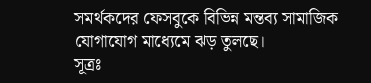সমর্থকদের ফেসবুকে বিভিন্ন মন্তব্য সামাজিক যোগাযোগ মাধ্যেমে ঝড় তুলছে।
সূত্রঃ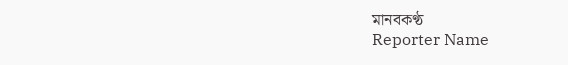মানবকণ্ঠ
Reporter Name